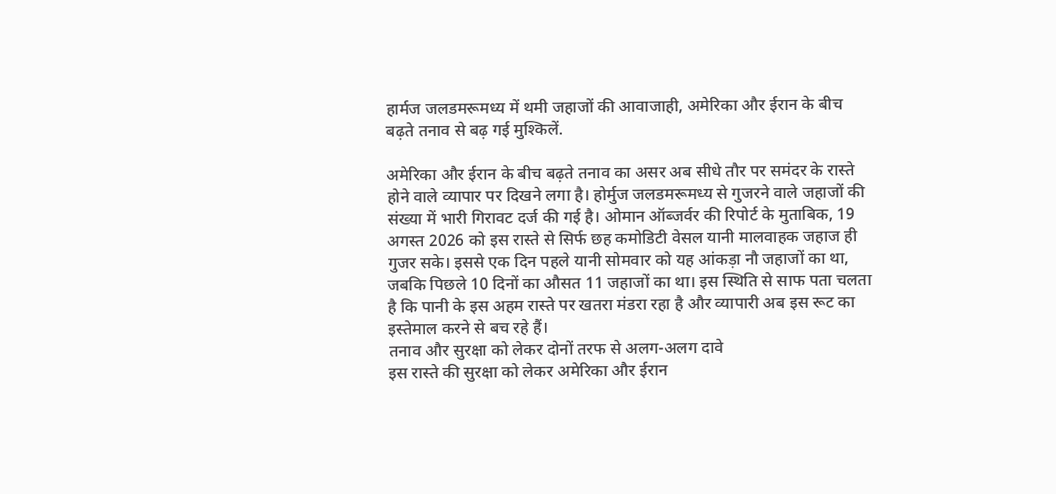हार्मज जलडमरूमध्य में थमी जहाजों की आवाजाही, अमेरिका और ईरान के बीच बढ़ते तनाव से बढ़ गई मुश्किलें.

अमेरिका और ईरान के बीच बढ़ते तनाव का असर अब सीधे तौर पर समंदर के रास्ते होने वाले व्यापार पर दिखने लगा है। होर्मुज जलडमरूमध्य से गुजरने वाले जहाजों की संख्या में भारी गिरावट दर्ज की गई है। ओमान ऑब्जर्वर की रिपोर्ट के मुताबिक, 19 अगस्त 2026 को इस रास्ते से सिर्फ छह कमोडिटी वेसल यानी मालवाहक जहाज ही गुजर सके। इससे एक दिन पहले यानी सोमवार को यह आंकड़ा नौ जहाजों का था, जबकि पिछले 10 दिनों का औसत 11 जहाजों का था। इस स्थिति से साफ पता चलता है कि पानी के इस अहम रास्ते पर खतरा मंडरा रहा है और व्यापारी अब इस रूट का इस्तेमाल करने से बच रहे हैं।
तनाव और सुरक्षा को लेकर दोनों तरफ से अलग-अलग दावे
इस रास्ते की सुरक्षा को लेकर अमेरिका और ईरान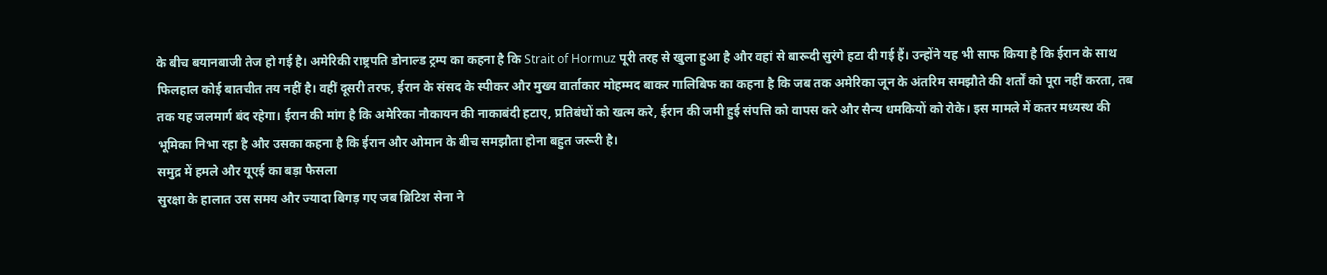के बीच बयानबाजी तेज हो गई है। अमेरिकी राष्ट्रपति डोनाल्ड ट्रम्प का कहना है कि Strait of Hormuz पूरी तरह से खुला हुआ है और वहां से बारूदी सुरंगे हटा दी गई हैं। उन्होंने यह भी साफ किया है कि ईरान के साथ फिलहाल कोई बातचीत तय नहीं है। वहीं दूसरी तरफ, ईरान के संसद के स्पीकर और मुख्य वार्ताकार मोहम्मद बाकर गालिबिफ का कहना है कि जब तक अमेरिका जून के अंतरिम समझौते की शर्तों को पूरा नहीं करता, तब तक यह जलमार्ग बंद रहेगा। ईरान की मांग है कि अमेरिका नौकायन की नाकाबंदी हटाए, प्रतिबंधों को खत्म करे, ईरान की जमी हुई संपत्ति को वापस करे और सैन्य धमकियों को रोके। इस मामले में कतर मध्यस्थ की भूमिका निभा रहा है और उसका कहना है कि ईरान और ओमान के बीच समझौता होना बहुत जरूरी है।
समुद्र में हमले और यूएई का बड़ा फैसला
सुरक्षा के हालात उस समय और ज्यादा बिगड़ गए जब ब्रिटिश सेना ने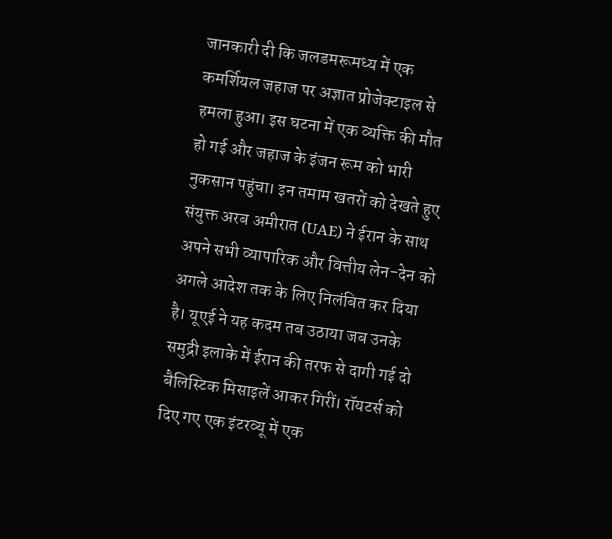जानकारी दी कि जलडमरूमध्य में एक कमर्शियल जहाज पर अज्ञात प्रोजेक्टाइल से हमला हुआ। इस घटना में एक व्यक्ति की मौत हो गई और जहाज के इंजन रूम को भारी नुकसान पहुंचा। इन तमाम खतरों को देखते हुए संयुक्त अरब अमीरात (UAE) ने ईरान के साथ अपने सभी व्यापारिक और वित्तीय लेन-देन को अगले आदेश तक के लिए निलंबित कर दिया है। यूएई ने यह कदम तब उठाया जब उनके समुद्री इलाके में ईरान की तरफ से दागी गई दो बैलिस्टिक मिसाइलें आकर गिरीं। रॉयटर्स को दिए गए एक इंटरव्यू में एक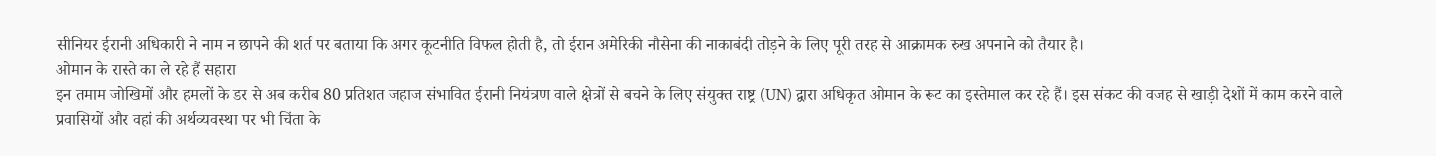सीनियर ईरानी अधिकारी ने नाम न छापने की शर्त पर बताया कि अगर कूटनीति विफल होती है, तो ईरान अमेरिकी नौसेना की नाकाबंदी तोड़ने के लिए पूरी तरह से आक्रामक रुख अपनाने को तैयार है।
ओमान के रास्ते का ले रहे हैं सहारा
इन तमाम जोखिमों और हमलों के डर से अब करीब 80 प्रतिशत जहाज संभावित ईरानी नियंत्रण वाले क्षेत्रों से बचने के लिए संयुक्त राष्ट्र (UN) द्वारा अधिकृत ओमान के रूट का इस्तेमाल कर रहे हैं। इस संकट की वजह से खाड़ी देशों में काम करने वाले प्रवासियों और वहां की अर्थव्यवस्था पर भी चिंता के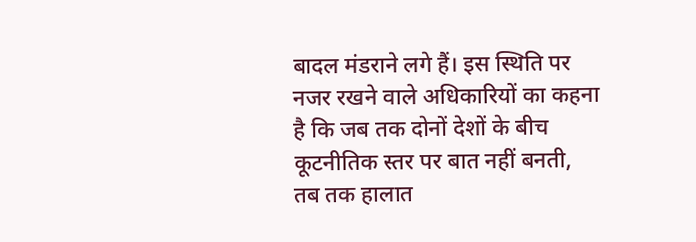बादल मंडराने लगे हैं। इस स्थिति पर नजर रखने वाले अधिकारियों का कहना है कि जब तक दोनों देशों के बीच कूटनीतिक स्तर पर बात नहीं बनती, तब तक हालात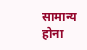सामान्य होना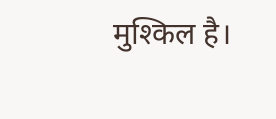मुश्किल है।